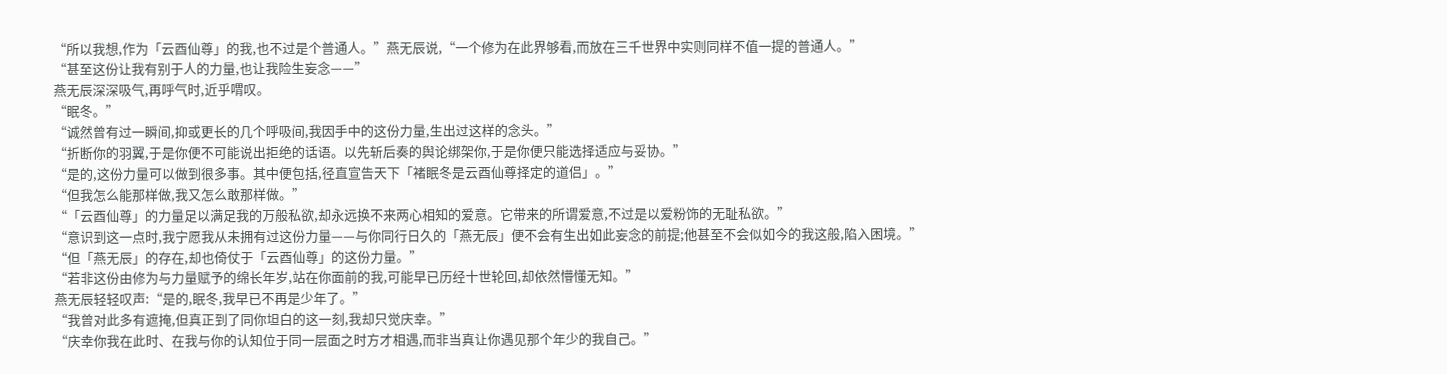“所以我想,作为「云酉仙尊」的我,也不过是个普通人。”燕无辰说,“一个修为在此界够看,而放在三千世界中实则同样不值一提的普通人。”
“甚至这份让我有别于人的力量,也让我险生妄念——”
燕无辰深深吸气,再呼气时,近乎喟叹。
“眠冬。”
“诚然曾有过一瞬间,抑或更长的几个呼吸间,我因手中的这份力量,生出过这样的念头。”
“折断你的羽翼,于是你便不可能说出拒绝的话语。以先斩后奏的舆论绑架你,于是你便只能选择适应与妥协。”
“是的,这份力量可以做到很多事。其中便包括,径直宣告天下「褚眠冬是云酉仙尊择定的道侣」。”
“但我怎么能那样做,我又怎么敢那样做。”
“「云酉仙尊」的力量足以满足我的万般私欲,却永远换不来两心相知的爱意。它带来的所谓爱意,不过是以爱粉饰的无耻私欲。”
“意识到这一点时,我宁愿我从未拥有过这份力量——与你同行日久的「燕无辰」便不会有生出如此妄念的前提;他甚至不会似如今的我这般,陷入困境。”
“但「燕无辰」的存在,却也倚仗于「云酉仙尊」的这份力量。”
“若非这份由修为与力量赋予的绵长年岁,站在你面前的我,可能早已历经十世轮回,却依然懵懂无知。”
燕无辰轻轻叹声:“是的,眠冬,我早已不再是少年了。”
“我曾对此多有遮掩,但真正到了同你坦白的这一刻,我却只觉庆幸。”
“庆幸你我在此时、在我与你的认知位于同一层面之时方才相遇,而非当真让你遇见那个年少的我自己。”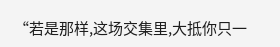“若是那样,这场交集里,大抵你只一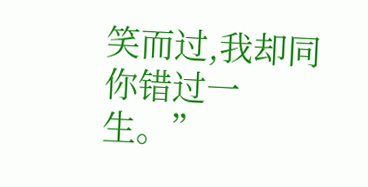笑而过,我却同你错过一生。”